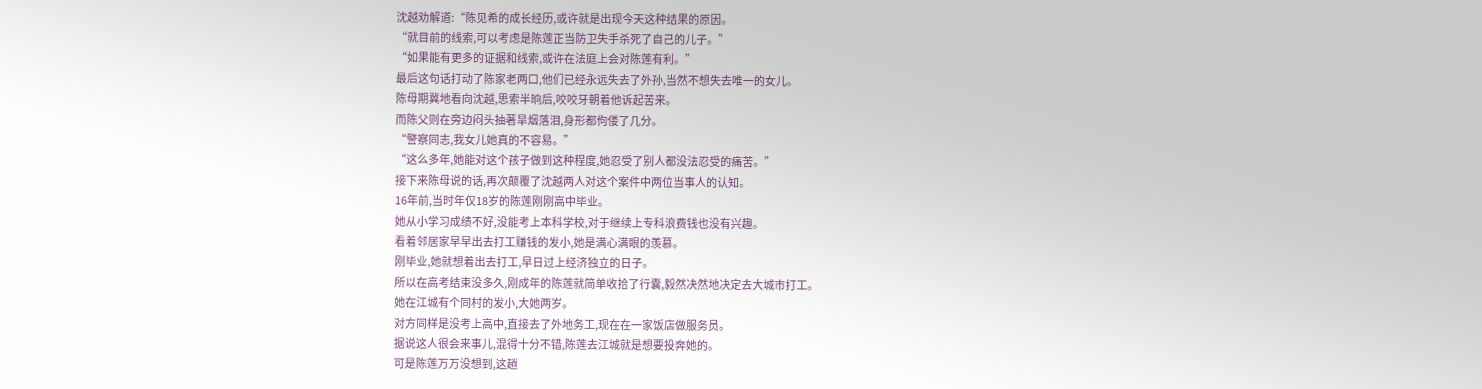沈越劝解道:“陈见希的成长经历,或许就是出现今天这种结果的原因。
“就目前的线索,可以考虑是陈莲正当防卫失手杀死了自己的儿子。”
“如果能有更多的证据和线索,或许在法庭上会对陈莲有利。”
最后这句话打动了陈家老两口,他们已经永远失去了外孙,当然不想失去唯一的女儿。
陈母期冀地看向沈越,思索半晌后,咬咬牙朝着他诉起苦来。
而陈父则在旁边闷头抽著旱烟落泪,身形都佝偻了几分。
“警察同志,我女儿她真的不容易。”
“这么多年,她能对这个孩子做到这种程度,她忍受了别人都没法忍受的痛苦。”
接下来陈母说的话,再次颠覆了沈越两人对这个案件中两位当事人的认知。
16年前,当时年仅18岁的陈莲刚刚高中毕业。
她从小学习成绩不好,没能考上本科学校,对于继续上专科浪费钱也没有兴趣。
看着邻居家早早出去打工赚钱的发小,她是满心满眼的羡慕。
刚毕业,她就想着出去打工,早日过上经济独立的日子。
所以在高考结束没多久,刚成年的陈莲就简单收拾了行囊,毅然决然地决定去大城市打工。
她在江城有个同村的发小,大她两岁。
对方同样是没考上高中,直接去了外地务工,现在在一家饭店做服务员。
据说这人很会来事儿,混得十分不错,陈莲去江城就是想要投奔她的。
可是陈莲万万没想到,这趟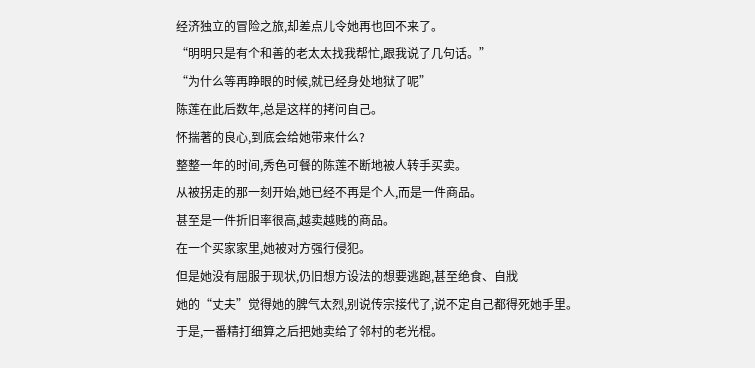经济独立的冒险之旅,却差点儿令她再也回不来了。
“明明只是有个和善的老太太找我帮忙,跟我说了几句话。”
“为什么等再睁眼的时候,就已经身处地狱了呢”
陈莲在此后数年,总是这样的拷问自己。
怀揣著的良心,到底会给她带来什么?
整整一年的时间,秀色可餐的陈莲不断地被人转手买卖。
从被拐走的那一刻开始,她已经不再是个人,而是一件商品。
甚至是一件折旧率很高,越卖越贱的商品。
在一个买家家里,她被对方强行侵犯。
但是她没有屈服于现状,仍旧想方设法的想要逃跑,甚至绝食、自戕
她的“丈夫”觉得她的脾气太烈,别说传宗接代了,说不定自己都得死她手里。
于是,一番精打细算之后把她卖给了邻村的老光棍。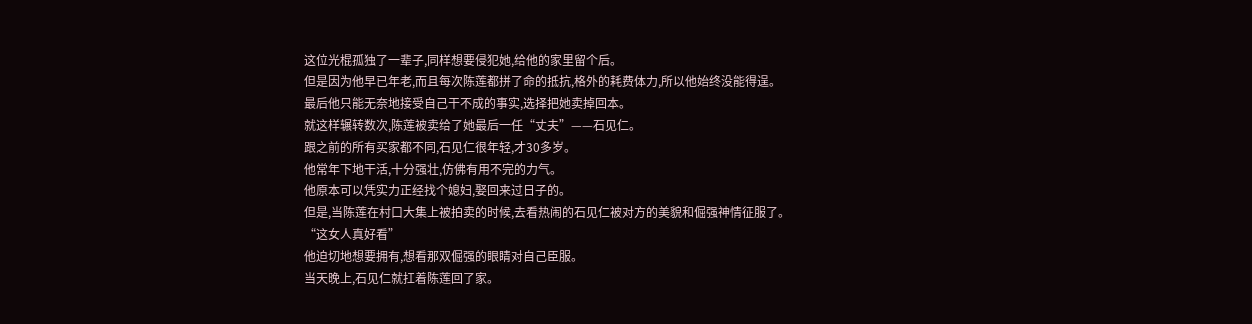这位光棍孤独了一辈子,同样想要侵犯她,给他的家里留个后。
但是因为他早已年老,而且每次陈莲都拼了命的抵抗,格外的耗费体力,所以他始终没能得逞。
最后他只能无奈地接受自己干不成的事实,选择把她卖掉回本。
就这样辗转数次,陈莲被卖给了她最后一任“丈夫”——石见仁。
跟之前的所有买家都不同,石见仁很年轻,才30多岁。
他常年下地干活,十分强壮,仿佛有用不完的力气。
他原本可以凭实力正经找个媳妇,娶回来过日子的。
但是,当陈莲在村口大集上被拍卖的时候,去看热闹的石见仁被对方的美貌和倔强神情征服了。
“这女人真好看”
他迫切地想要拥有,想看那双倔强的眼睛对自己臣服。
当天晚上,石见仁就扛着陈莲回了家。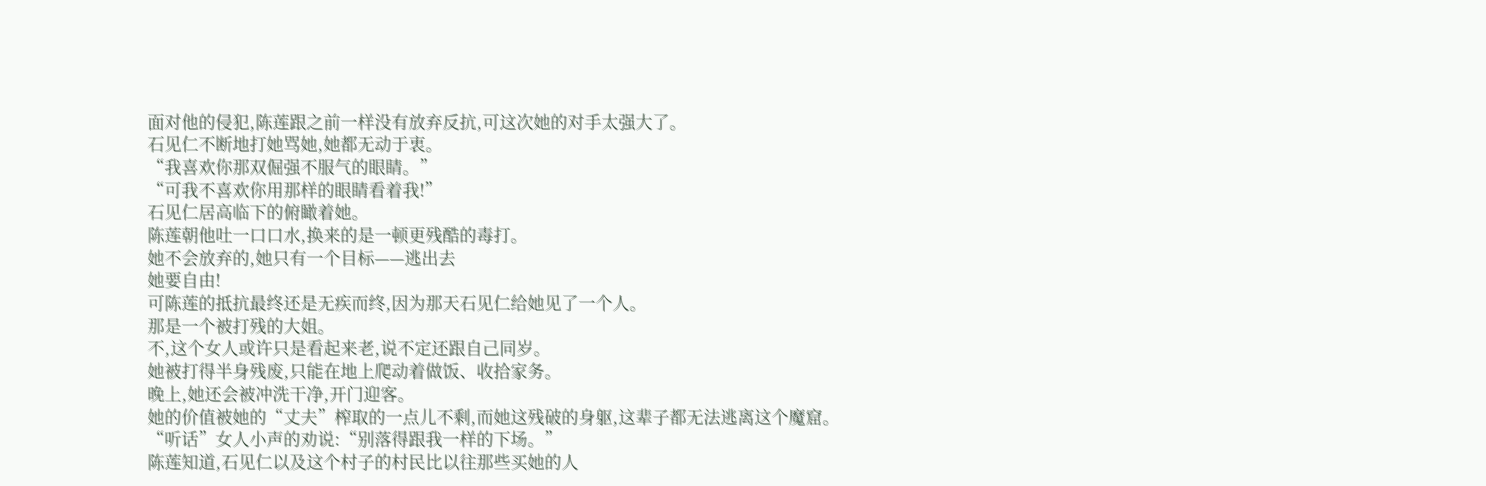面对他的侵犯,陈莲跟之前一样没有放弃反抗,可这次她的对手太强大了。
石见仁不断地打她骂她,她都无动于衷。
“我喜欢你那双倔强不服气的眼睛。”
“可我不喜欢你用那样的眼睛看着我!”
石见仁居高临下的俯瞰着她。
陈莲朝他吐一口口水,换来的是一顿更残酷的毒打。
她不会放弃的,她只有一个目标——逃出去
她要自由!
可陈莲的抵抗最终还是无疾而终,因为那天石见仁给她见了一个人。
那是一个被打残的大姐。
不,这个女人或许只是看起来老,说不定还跟自己同岁。
她被打得半身残废,只能在地上爬动着做饭、收拾家务。
晚上,她还会被冲洗干净,开门迎客。
她的价值被她的“丈夫”榨取的一点儿不剩,而她这残破的身躯,这辈子都无法逃离这个魔窟。
“听话”女人小声的劝说:“别落得跟我一样的下场。”
陈莲知道,石见仁以及这个村子的村民比以往那些买她的人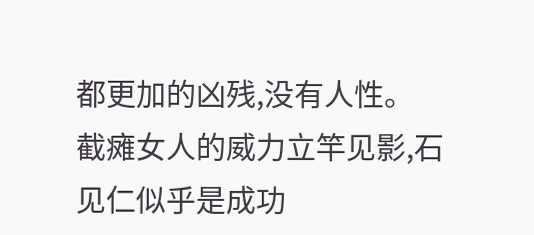都更加的凶残,没有人性。
截瘫女人的威力立竿见影,石见仁似乎是成功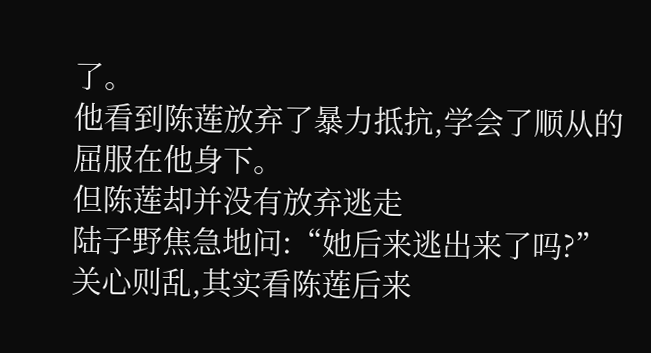了。
他看到陈莲放弃了暴力抵抗,学会了顺从的屈服在他身下。
但陈莲却并没有放弃逃走
陆子野焦急地问:“她后来逃出来了吗?”
关心则乱,其实看陈莲后来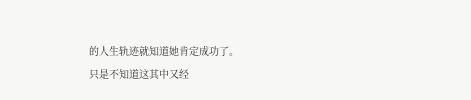的人生轨迹就知道她肯定成功了。
只是不知道这其中又经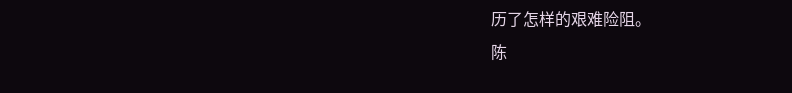历了怎样的艰难险阻。
陈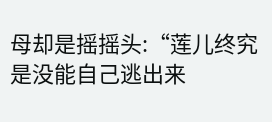母却是摇摇头:“莲儿终究是没能自己逃出来